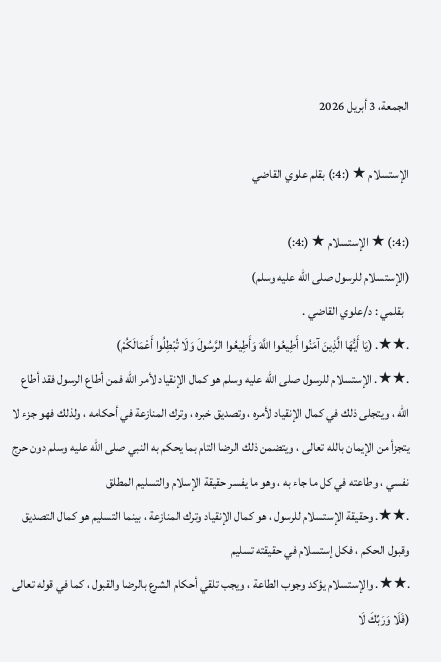الجمعة، 3 أبريل 2026

الإستسلام ★ (:4:) بقلم علوي القاضي

(:4:) ★ الإستسلام ★ (:4:)
(الإستسلام للرسول صلى الله عليه وسلم)
  بقلمي : د/علوي القاضي .
.★★. (يَا أَيُّهَا الَّذِينَ آمَنُوا أَطِيعُوا اللَّهَ وَأَطِيعُوا الرَّسُولَ وَلَا تُبْطِلُوا أَعْمَالَكُمْ)
.★★. الإستسلام للرسول صلى الله عليه وسلم هو كمال الإنقياد لأمر الله فمن أطاع الرسول فقد أطاع الله ، ويتجلى ذلك في كمال الإنقياد لأمره ، وتصديق خبره ، وترك المنازعة في أحكامه ، ولذلك فهو جزء لا يتجزأ من الإيمان بالله تعالى ، ويتضمن ذلك الرضا التام بما يحكم به النبي صلى الله عليه وسلم دون حرج نفسي ، وطاعته في كل ما جاء به ، وهو ما يفسر حقيقة الإسلام والتسليم المطلق
.★★. وحقيقة الإستسلام للرسول ، هو كمال الإنقياد وترك المنازعة ، بينما التسليم هو كمال التصديق وقبول الحكم ، فكل إستسلام في حقيقته تسليم
.★★. والإستسلام يؤكد وجوب الطاعة ، ويجب تلقي أحكام الشرع بالرضا والقبول ، كما في قوله تعالى (فَلَا وَرَبِّكَ لَا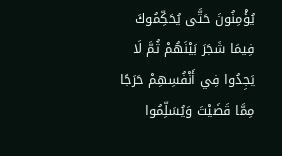يُؤْمِنُونَ حَتَّى يُحَكِّمُوكَ فِيمَا شَجَرَ بَيْنَهُمْ ثُمَّ لَا يَجِدُوا فِي أَنْفُسِهِمْ حَرَجًا مِمَّا قَضَيْتَ وَيُسَلِّمُوا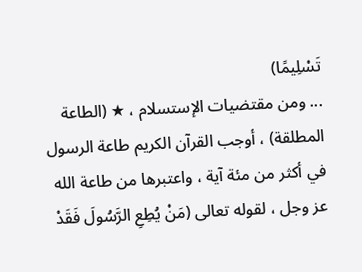تَسْلِيمًا)
... ومن مقتضيات الإستسلام ، ★ (الطاعة المطلقة) ، أوجب القرآن الكريم طاعة الرسول في أكثر من مئة آية ، واعتبرها من طاعة الله عز وجل ، لقوله تعالى (مَنْ يُطِعِ الرَّسُولَ فَقَدْ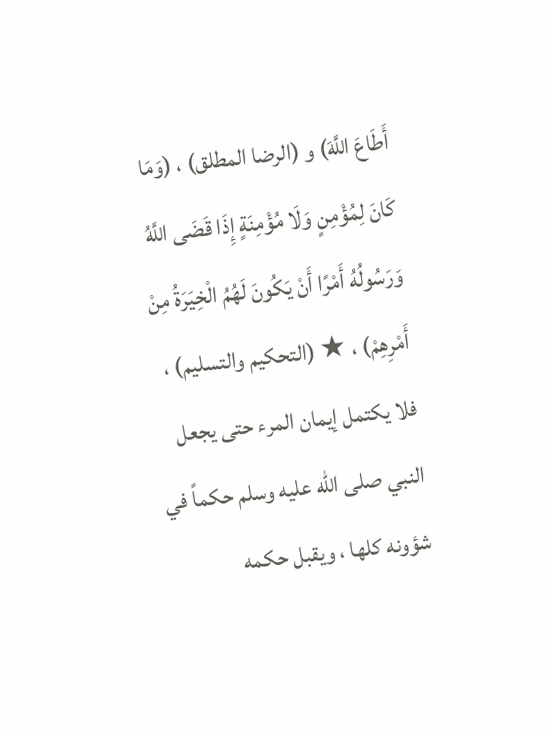أَطَاعَ اللَّهَ) و (الرضا المطلق) ، (وَمَا كَانَ لِمُؤْمِنٍ وَلَا مُؤْمِنَةٍ إِذَا قَضَى اللَّهُ وَرَسُولُهُ أَمْرًا أَنْ يَكُونَ لَهُمُ الْخِيَرَةُ مِنْ أَمْرِهِمْ) ، ★ (التحكيم والتسليم) ، فلا يكتمل إيمان المرء حتى يجعل النبي صلى الله عليه وسلم حكماً في شؤونه كلها ، ويقبل حكمه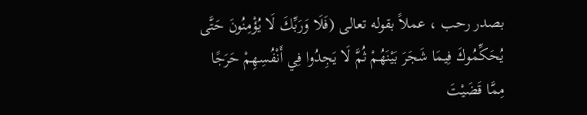بصدر رحب ، عملاً بقوله تعالى (فَلَا وَرَبِّكَ لَا يُؤْمِنُونَ حَتَّى يُحَكِّمُوكَ فِيمَا شَجَرَ بَيْنَهُمْ ثُمَّ لَا يَجِدُوا فِي أَنْفُسِهِمْ حَرَجًا مِمَّا قَضَيْتَ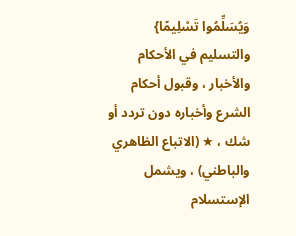وَيُسَلِّمُوا تَسْلِيمًا} والتسليم في الأحكام والأخبار ، وقبول أحكام الشرع وأخباره دون تردد أو شك ، ★ (الاتباع الظاهري والباطني) ، ويشمل الإستسلام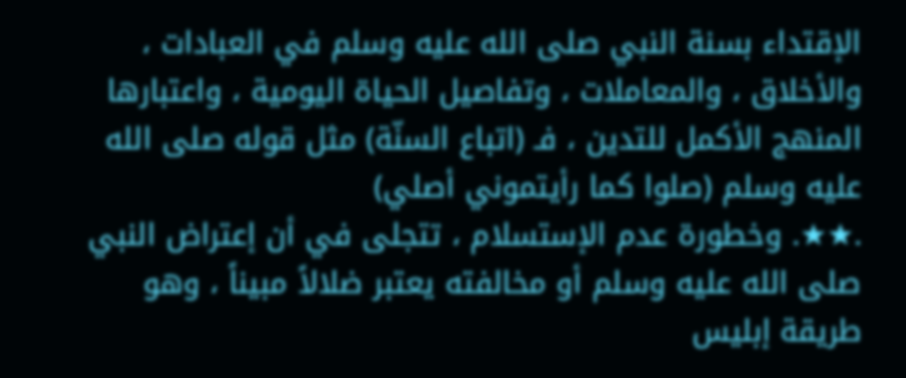الإقتداء بسنة النبي صلى الله عليه وسلم في العبادات ، والأخلاق ، والمعاملات ، وتفاصيل الحياة اليومية ، واعتبارها المنهج الأكمل للتدين ، فـ (اتباع السنّة) مثل قوله صلى الله عليه وسلم (صلوا كما رأيتموني أصلي)
.★★. وخطورة عدم الإستسلام ، تتجلى في أن إعتراض النبي صلى الله عليه وسلم أو مخالفته يعتبر ضلالاً مبيناً ، وهو طريقة إبليس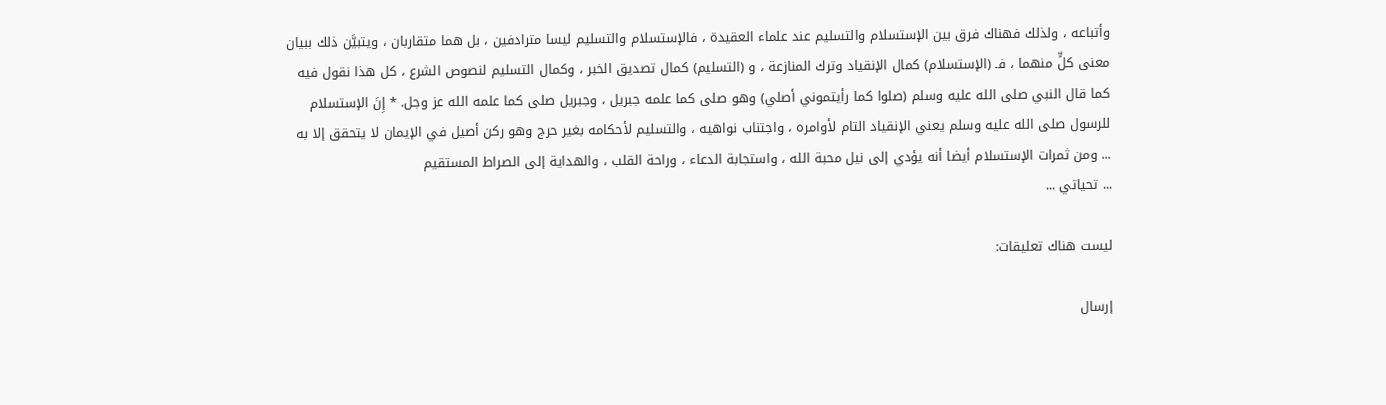وأتباعه ، ولذلك فهناك فرق بين الإستسلام والتسليم عند علماء العقيدة ، فالإستسلام والتسليم ليسا مترادفين ، بل هما متقاربان ، ويتبيَّن ذلك ببيان معنى كلٍّ منهما ، فـ (الإستسلام) كمال الإنقياد وترك المنازعة ، و (التسليم) كمال تصديق الخبر ، وكمال التسليم لنصوص الشرع ، كل هذا نقول فيه كما قال النبي صلى الله عليه وسلم (صلوا كما رأيتموني أصلي) وهو صلى كما علمه جبريل ، وجبريل صلى كما علمه الله عز وجل. * إِنَ الإستسلام للرسول صلى الله عليه وسلم يعني الإنقياد التام لأوامره ، واجتناب نواهيه ، والتسليم لأحكامه بغير حرج وهو ركن أصيل في الإيمان لا يتحقق إلا به
... ومن ثمرات الإستسلام أيضا أنه يؤدي إلى نيل محبة الله ، واستجابة الدعاء ، وراحة القلب ، والهداية إلى الصراط المستقيم
... تحياتي ...

ليست هناك تعليقات:

إرسال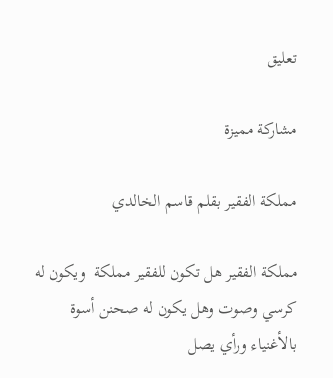تعليق

مشاركة مميزة

مملكة الفقير بقلم قاسم الخالدي

مملكة الفقير هل تكون للفقير مملكة  ويكون له كرسي وصوت وهل يكون له صحنن أسوة بالأغنياء ورأي يصل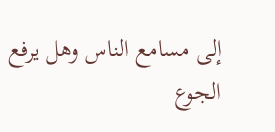إلى مسامع الناس وهل يرفع الجوع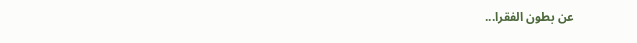عن بطون الفقرا...